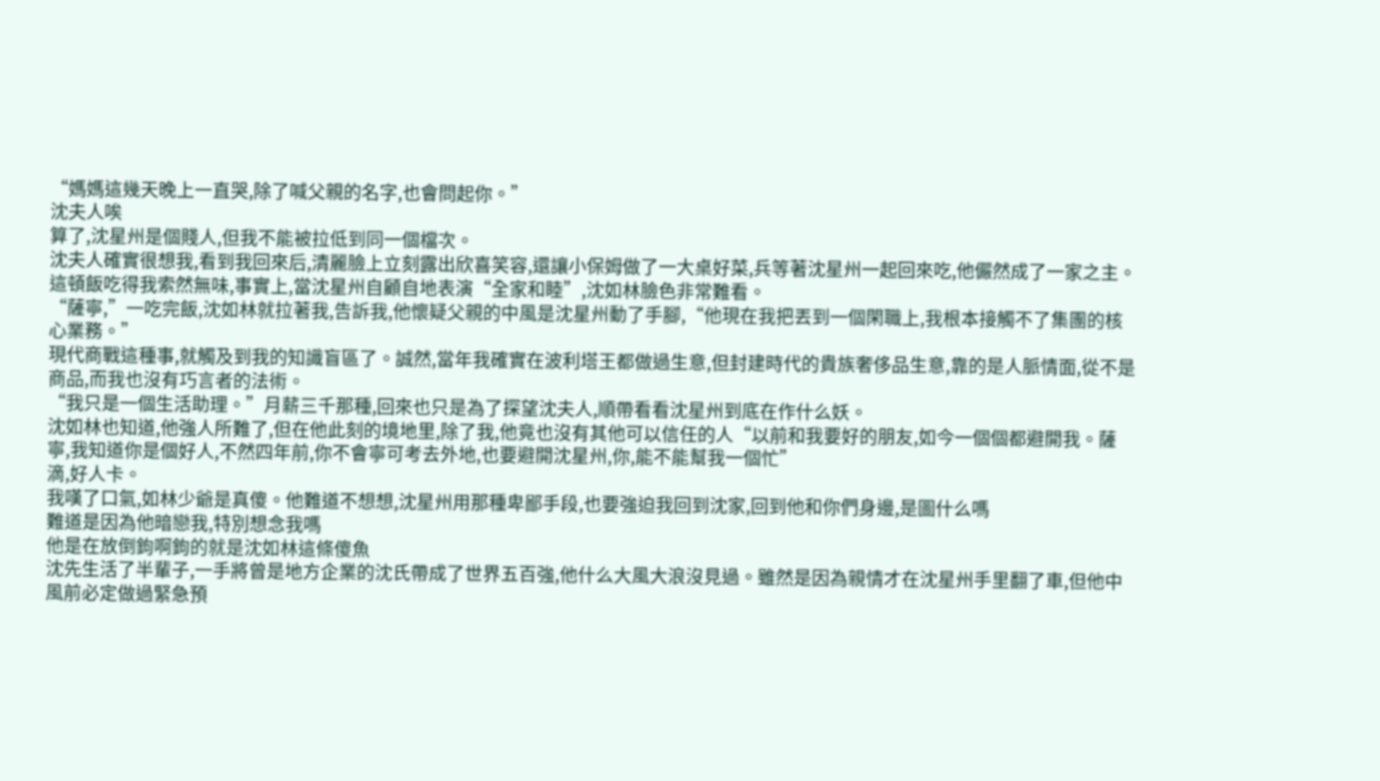“媽媽這幾天晚上一直哭,除了喊父親的名字,也會問起你。”
沈夫人唉
算了,沈星州是個賤人,但我不能被拉低到同一個檔次。
沈夫人確實很想我,看到我回來后,清麗臉上立刻露出欣喜笑容,還讓小保姆做了一大桌好菜,兵等著沈星州一起回來吃,他儼然成了一家之主。
這頓飯吃得我索然無味,事實上,當沈星州自顧自地表演“全家和睦”,沈如林臉色非常難看。
“薩寧,”一吃完飯,沈如林就拉著我,告訴我,他懷疑父親的中風是沈星州動了手腳,“他現在我把丟到一個閑職上,我根本接觸不了集團的核心業務。”
現代商戰這種事,就觸及到我的知識盲區了。誠然,當年我確實在波利塔王都做過生意,但封建時代的貴族奢侈品生意,靠的是人脈情面,從不是商品,而我也沒有巧言者的法術。
“我只是一個生活助理。”月薪三千那種,回來也只是為了探望沈夫人,順帶看看沈星州到底在作什么妖。
沈如林也知道,他強人所難了,但在他此刻的境地里,除了我,他竟也沒有其他可以信任的人“以前和我要好的朋友,如今一個個都避開我。薩寧,我知道你是個好人,不然四年前,你不會寧可考去外地,也要避開沈星州,你,能不能幫我一個忙”
滴,好人卡。
我嘆了口氣,如林少爺是真傻。他難道不想想,沈星州用那種卑鄙手段,也要強迫我回到沈家,回到他和你們身邊,是圖什么嗎
難道是因為他暗戀我,特別想念我嗎
他是在放倒鉤啊鉤的就是沈如林這條傻魚
沈先生活了半輩子,一手將曾是地方企業的沈氏帶成了世界五百強,他什么大風大浪沒見過。雖然是因為親情才在沈星州手里翻了車,但他中風前必定做過緊急預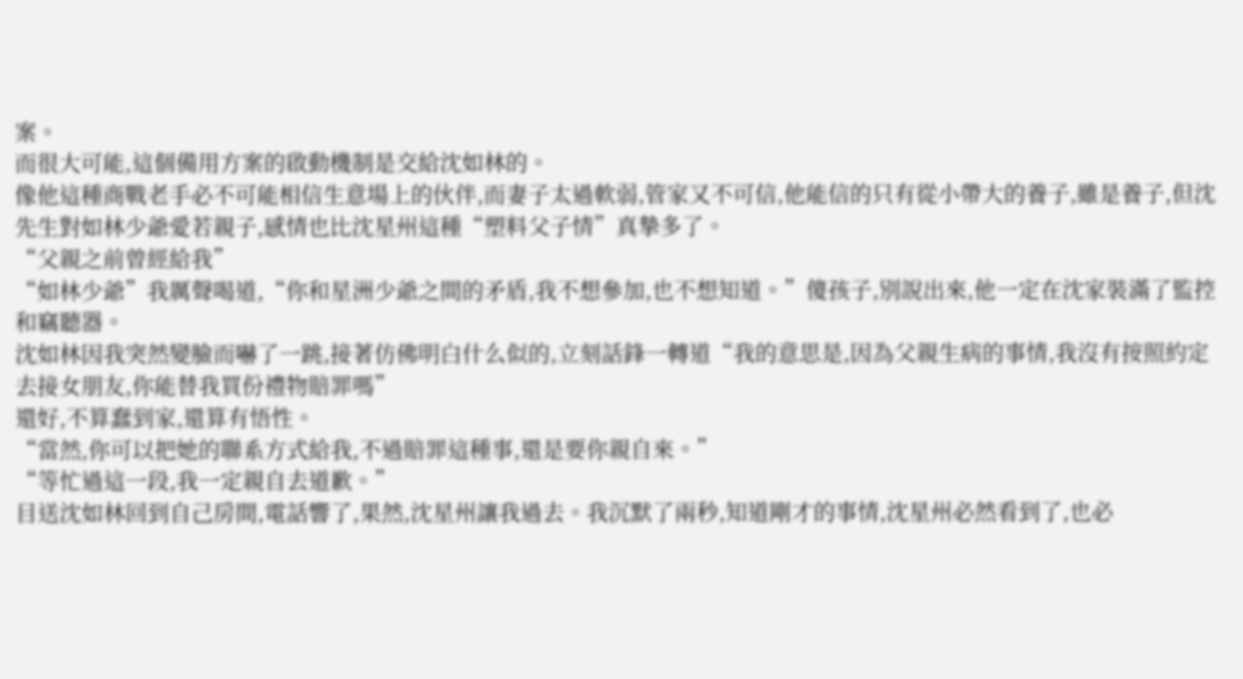案。
而很大可能,這個備用方案的啟動機制是交給沈如林的。
像他這種商戰老手必不可能相信生意場上的伙伴,而妻子太過軟弱,管家又不可信,他能信的只有從小帶大的養子,雖是養子,但沈先生對如林少爺愛若親子,感情也比沈星州這種“塑料父子情”真摯多了。
“父親之前曾經給我”
“如林少爺”我厲聲喝道,“你和星洲少爺之間的矛盾,我不想參加,也不想知道。”傻孩子,別說出來,他一定在沈家裝滿了監控和竊聽器。
沈如林因我突然變臉而嚇了一跳,接著仿佛明白什么似的,立刻話鋒一轉道“我的意思是,因為父親生病的事情,我沒有按照約定去接女朋友,你能替我買份禮物賠罪嗎”
還好,不算蠢到家,還算有悟性。
“當然,你可以把她的聯系方式給我,不過賠罪這種事,還是要你親自來。”
“等忙過這一段,我一定親自去道歉。”
目送沈如林回到自己房間,電話響了,果然,沈星州讓我過去。我沉默了兩秒,知道剛才的事情,沈星州必然看到了,也必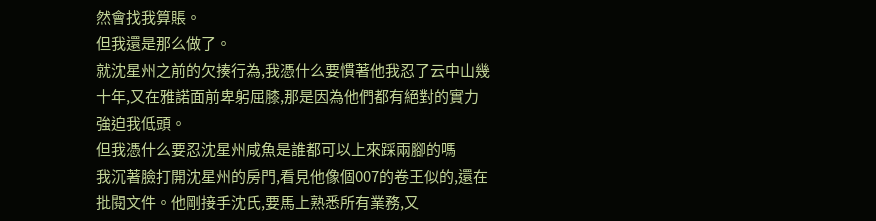然會找我算賬。
但我還是那么做了。
就沈星州之前的欠揍行為,我憑什么要慣著他我忍了云中山幾十年,又在雅諾面前卑躬屈膝,那是因為他們都有絕對的實力強迫我低頭。
但我憑什么要忍沈星州咸魚是誰都可以上來踩兩腳的嗎
我沉著臉打開沈星州的房門,看見他像個007的卷王似的,還在批閱文件。他剛接手沈氏,要馬上熟悉所有業務,又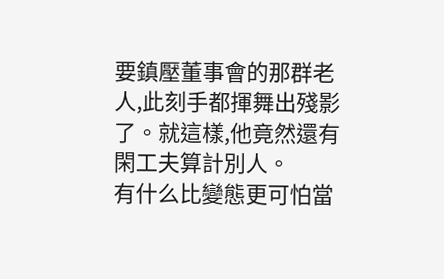要鎮壓董事會的那群老人,此刻手都揮舞出殘影了。就這樣,他竟然還有閑工夫算計別人。
有什么比變態更可怕當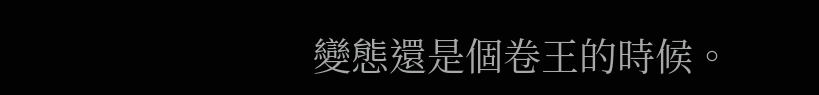變態還是個卷王的時候。